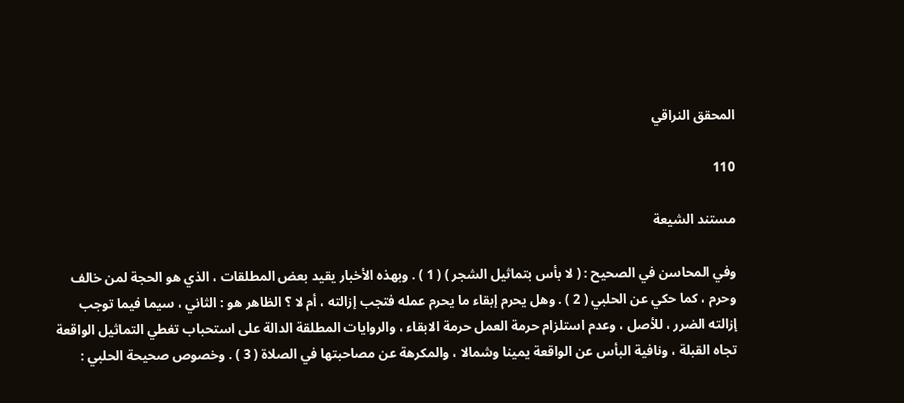المحقق النراقي

110

مستند الشيعة

وفي المحاسن في الصحيح : ( لا بأس بتماثيل الشجر ) ( 1 ) . وبهذه الأخبار يقيد بعض المطلقات ، الذي هو الحجة لمن خالف وحرم ، كما حكي عن الحلبي ( 2 ) . وهل يحرم إبقاء ما يحرم عمله فتجب إزالته ، أم لا ؟ الظاهر هو : الثاني ، سيما فيما توجب إزالته الضرر ، للأصل ، وعدم استلزام حرمة العمل حرمة الابقاء ، والروايات المطلقة الدالة على استحباب تغطي التماثيل الواقعة تجاه القبلة ، ونافية البأس عن الواقعة يمينا وشمالا ، والمكرهة عن مصاحبتها في الصلاة ( 3 ) . وخصوص صحيحة الحلبي :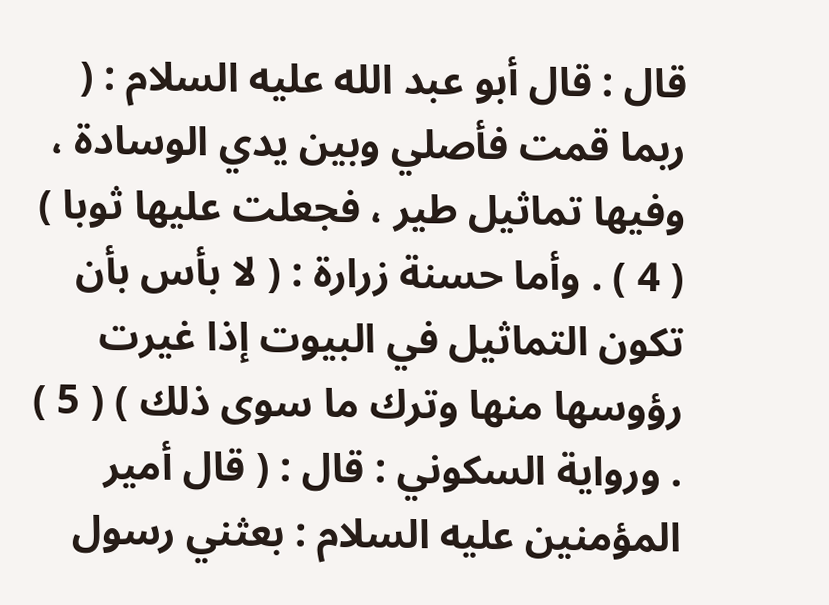قال : قال أبو عبد الله عليه السلام : ( ربما قمت فأصلي وبين يدي الوسادة ، وفيها تماثيل طير ، فجعلت عليها ثوبا ) ( 4 ) . وأما حسنة زرارة : ( لا بأس بأن تكون التماثيل في البيوت إذا غيرت رؤوسها منها وترك ما سوى ذلك ) ( 5 ) . ورواية السكوني : قال : ( قال أمير المؤمنين عليه السلام : بعثني رسول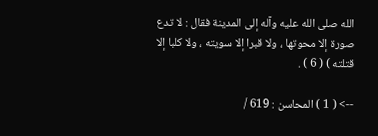الله صلى الله عليه وآله إلى المدينة فقال : لا تدع صورة إلا محوتها ، ولا قبرا إلا سويته ، ولا كلبا إلا قتلته ) ( 6 ) .

--> ( 1 ) المحاسن : 619 /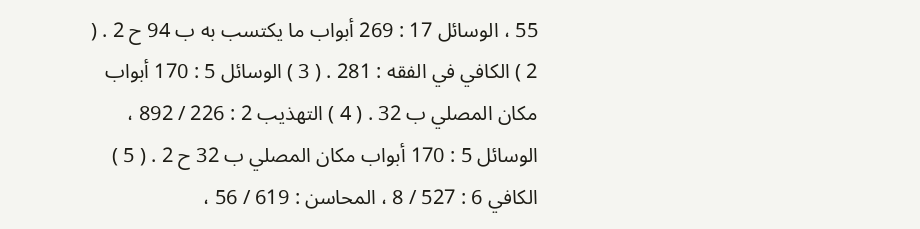55 ، الوسائل 17 : 269 أبواب ما يكتسب به ب 94 ح 2 . ( 2 ) الكافي في الفقه : 281 . ( 3 ) الوسائل 5 : 170 أبواب مكان المصلي ب 32 . ( 4 ) التهذيب 2 : 226 / 892 ، الوسائل 5 : 170 أبواب مكان المصلي ب 32 ح 2 . ( 5 ) الكافي 6 : 527 / 8 ، المحاسن : 619 / 56 ،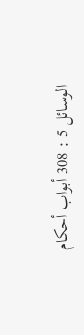الوسائل 5 : 308 أبواب أحكام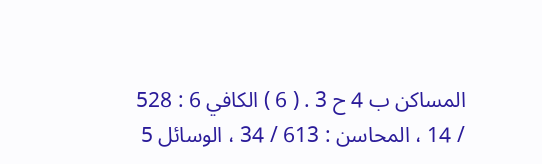المساكن ب 4 ح 3 . ( 6 ) الكافي 6 : 528 / 14 ، المحاسن : 613 / 34 ، الوسائل 5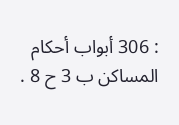: 306 أبواب أحكام المساكن ب 3 ح 8 .